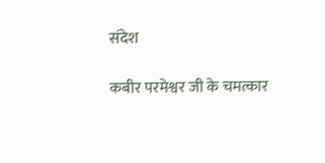संदेश

कबीर परमेश्वर जी के चमत्कार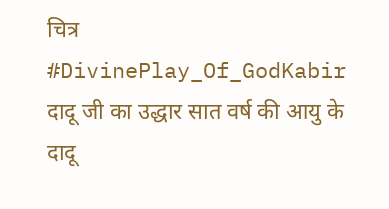चित्र
#DivinePlay_Of_GodKabir दादू जी का उद्धार सात वर्ष की आयु के दादू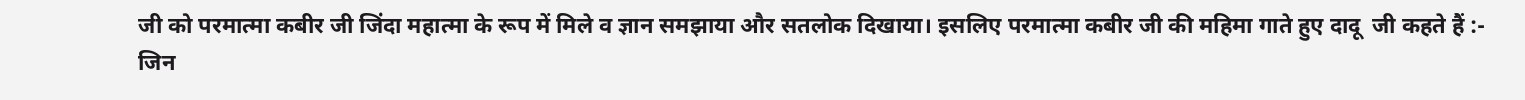जी को परमात्मा कबीर जी जिंदा महात्मा के रूप में मिले व ज्ञान समझाया और सतलोक दिखाया। इसलिए परमात्मा कबीर जी की महिमा गाते हुए दादू  जी कहते हैं :- जिन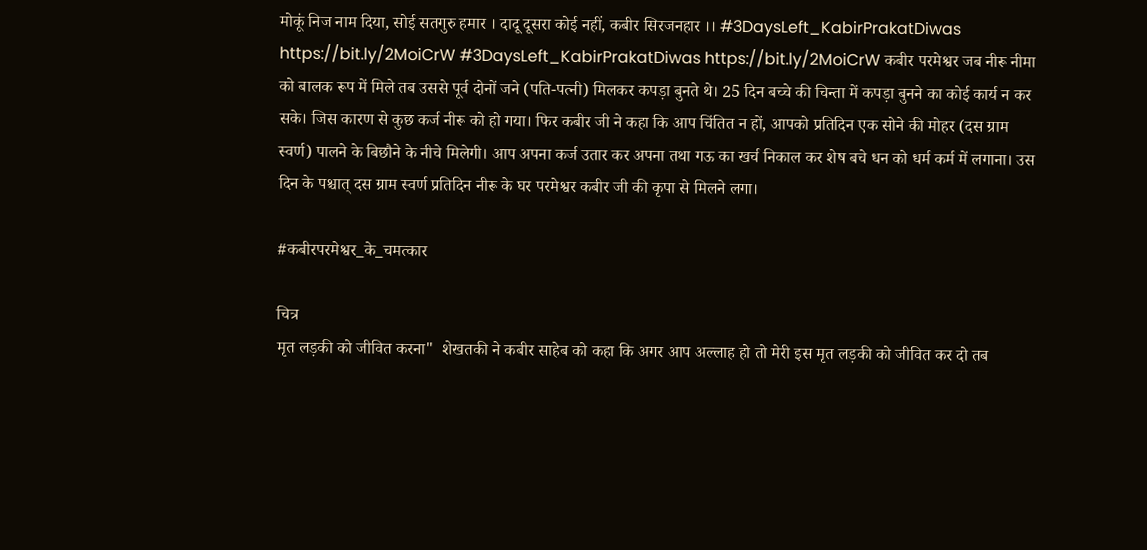मोकूं निज नाम दिया, सोई सतगुरु हमार । दादू दूसरा कोई नहीं, कबीर सिरजनहार ।। #3DaysLeft_KabirPrakatDiwas https://bit.ly/2MoiCrW #3DaysLeft_KabirPrakatDiwas https://bit.ly/2MoiCrW कबीर परमेश्वर जब नीरू नीमा को बालक रूप में मिले तब उससे पूर्व दोनों जने (पति-पत्नी) मिलकर कपड़ा बुनते थे। 25 दिन बच्चे की चिन्ता में कपड़ा बुनने का कोई कार्य न कर सके। जिस कारण से कुछ कर्ज नीरू को हो गया। फिर कबीर जी ने कहा कि आप चिंतित न हों, आपको प्रतिदिन एक सोने की मोहर (दस ग्राम स्वर्ण) पालने के बिछौने के नीचे मिलेगी। आप अपना कर्ज उतार कर अपना तथा गऊ का खर्च निकाल कर शेष बचे धन को धर्म कर्म में लगाना। उस दिन के पश्चात् दस ग्राम स्वर्ण प्रतिदिन नीरू के घर परमेश्वर कबीर जी की कृपा से मिलने लगा।

#कबीरपरमेश्वर_के_चमत्कार

चित्र
मृत लड़की को जीवित करना"  शेखतकी ने कबीर साहेब को कहा कि अगर आप अल्लाह हो तो मेरी इस मृत लड़की को जीवित कर दो तब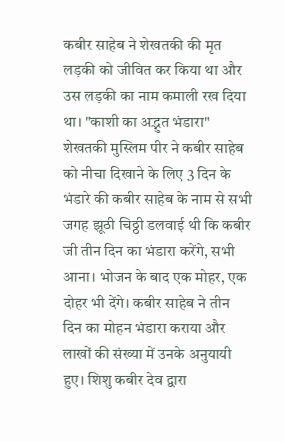कबीर साहेब ने शेखतकी की मृत लड़की को जीवित कर किया था और उस लड़की का नाम कमाली रख दिया था। "काशी का अद्भुत भंडारा" शेखतकी मुस्लिम पीर ने कबीर साहेब को नीचा दिखाने के लिए 3 दिन के भंडारे की कबीर साहेब के नाम से सभी जगह झूठी चिठ्ठी डलवाई थी कि कबीर जी तीन दिन का भंडारा करेंगे, सभी आना। भोजन के बाद एक मोहर, एक दोहर भी देंगे। कबीर साहेब ने तीन दिन का मोहन भंडारा कराया और लाखों की संख्या में उनके अनुयायी हुए। शिशु कबीर देव द्वारा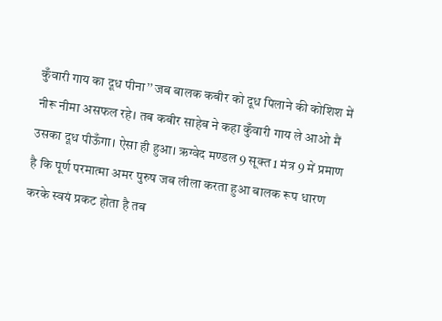कुँवारी गाय का दूध पीना’’ जब बालक कबीर को दूध पिलाने की कोशिश में नीरू नीमा असफल रहे। तब कबीर साहेब ने कहा कुँवारी गाय ले आओ मैं उसका दूध पीऊँगा। ऐसा ही हुआ। ऋग्वेद मण्डल 9 सूक्त 1 मंत्र 9 में प्रमाण है कि पूर्ण परमात्मा अमर पुरुष जब लीला करता हुआ बालक रूप धारण करके स्वयं प्रकट होता है तब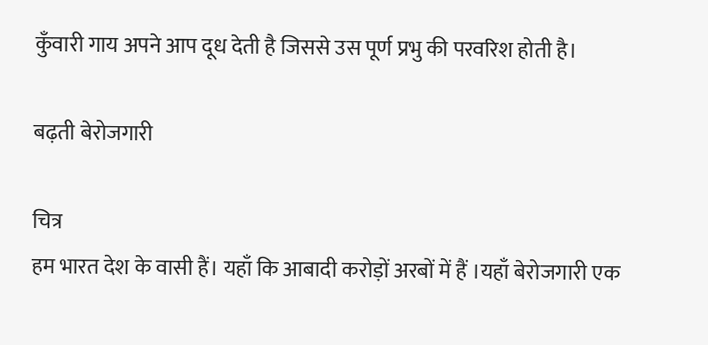कुँवारी गाय अपने आप दूध देती है जिससे उस पूर्ण प्रभु की परवरिश होती है।

बढ़ती बेरोजगारी

चित्र
हम भारत देश के वासी हैं। यहाँ कि आबादी करोड़ों अरबों में हैं ।यहाँ बेरोजगारी एक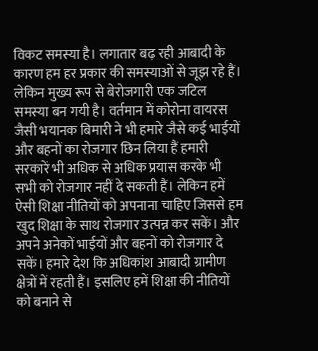विकट समस्या है। लगातार बढ़ रही आबादी के कारण हम हर प्रकार की समस्याओं से जूझ रहे हैं। लेकिन मुख्य रूप से बेरोजगारी एक जटिल समस्या बन गयी है। वर्तमान में कोरोना वायरस जैसी भयानक बिमारी ने भी हमारे जैसे कई भाईयों और बहनों का रोजगार छिन लिया हैं हमारी सरकारें भी अधिक से अधिक प्रयास करके भी सभी को रोजगार नहीं दे सकती हैं। लेकिन हमें ऐसी शिक्षा नीतियों को अपनाना चाहिए जिससे हम खुद शिक्षा के साथ रोजगार उत्पन्न कर सकें। और अपने अनेकों भाईयों और बहनों को रोजगार दे सकें। हमारे देश कि अधिकांश आबादी ग्रामीण क्षेत्रों में रहती हैं। इसलिए हमें शिक्षा की नीतियों को बनाने से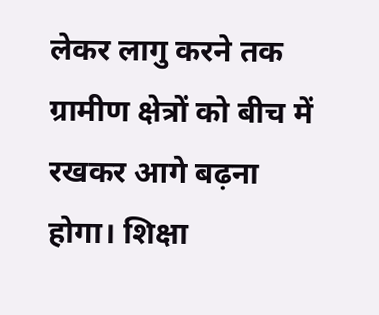लेकर लागु करने तक ग्रामीण क्षेत्रों को बीच में रखकर आगे बढ़ना होगा। शिक्षा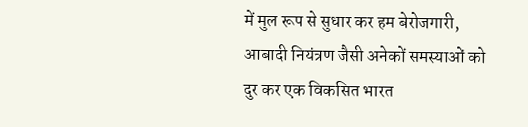में मुल रूप से सुधार कर हम बेरोजगारी, आबादी नियंत्रण जैसी अनेकों समस्याओं को दुर कर एक विकसित भारत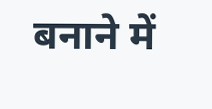बनाने में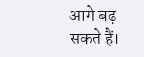आगे बढ़ सकते हैं।